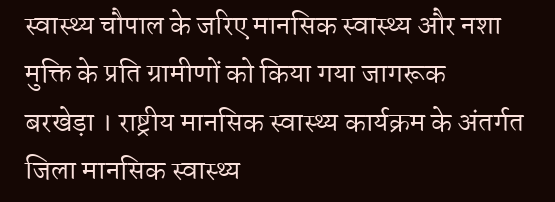स्वास्थ्य चौपाल के जरिए मानसिक स्वास्थ्य और नशा मुक्ति के प्रति ग्रामीणों को किया गया जागरूक
बरखेड़ा । राष्ट्रीय मानसिक स्वास्थ्य कार्यक्रम के अंतर्गत जिला मानसिक स्वास्थ्य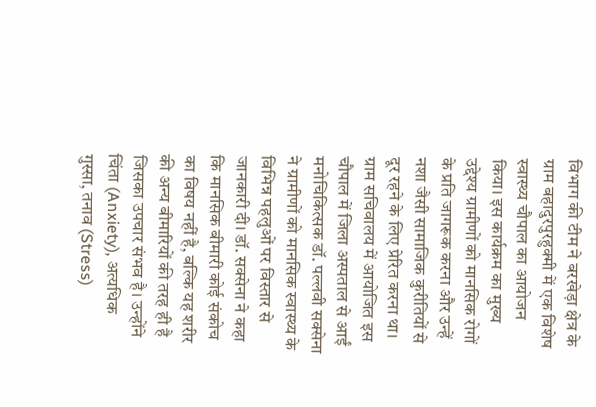विभाग की टीम ने बरखेड़ा क्षेत्र के ग्राम बहादुरपुरहुक्मी में एक विशेष स्वास्थ्य चौपाल का आयोजन किया। इस कार्यक्रम का मुख्य उद्देश्य ग्रामीणों को मानसिक रोगों के प्रति जागरूक करना और उन्हें नशा जैसी सामाजिक कुरीतियों से दूर रहने के लिए प्रेरित करना था।
ग्राम सचिवालय में आयोजित इस चौपाल में जिला अस्पताल से आईं मनोचिकित्सक डॉ. पल्लवी सक्सेना ने ग्रामीणों को मानसिक स्वास्थ्य के विभिन्न पहलुओं पर विस्तार से जानकारी दी। डॉ. सक्सेना ने कहा कि मानसिक बीमारी कोई संकोच का विषय नहीं है, बल्कि यह शरीर की अन्य बीमारियों की तरह ही है जिसका उपचार संभव है। उन्होंने चिंता (Anxiety), अत्यधिक गुस्सा, तनाव (Stress)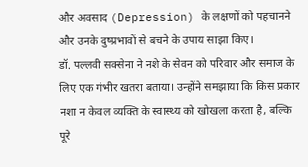और अवसाद (Depression) के लक्षणों को पहचानने और उनके दुष्प्रभावों से बचने के उपाय साझा किए।
डॉ. पल्लवी सक्सेना ने नशे के सेवन को परिवार और समाज के लिए एक गंभीर खतरा बताया। उन्होंने समझाया कि किस प्रकार नशा न केवल व्यक्ति के स्वास्थ्य को खोखला करता है, बल्कि पूरे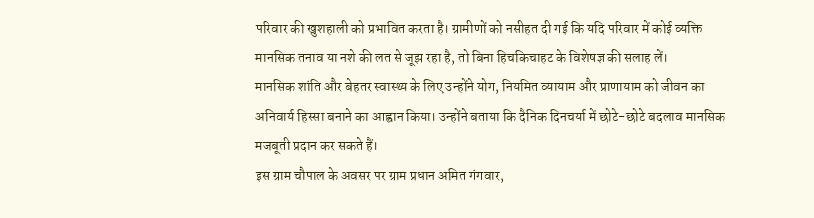परिवार की खुशहाली को प्रभावित करता है। ग्रामीणों को नसीहत दी गई कि यदि परिवार में कोई व्यक्ति मानसिक तनाव या नशे की लत से जूझ रहा है, तो बिना हिचकिचाहट के विशेषज्ञ की सलाह लें।
मानसिक शांति और बेहतर स्वास्थ्य के लिए उन्होंने योग, नियमित व्यायाम और प्राणायाम को जीवन का अनिवार्य हिस्सा बनाने का आह्वान किया। उन्होंने बताया कि दैनिक दिनचर्या में छोटे-छोटे बदलाव मानसिक मजबूती प्रदान कर सकते हैं।
इस ग्राम चौपाल के अवसर पर ग्राम प्रधान अमित गंगवार,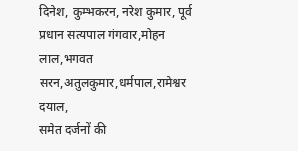दिनेश, कुम्भकरन, नरेश कुमार, पूर्व प्रधान सत्यपाल गंगवार,मोहन लाल,भगवत सरन,अतुलकुमार,धर्मपाल,रामेश्वर दयाल,
समेत दर्जनों की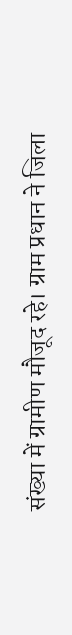संख्या में ग्रामीण मौजूद रहे। ग्राम प्रधान ने जिला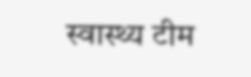स्वास्थ्य टीम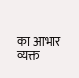का आभार व्यक्त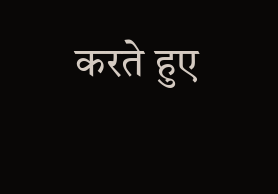करते हुए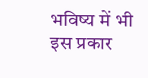भविष्य में भी इस प्रकार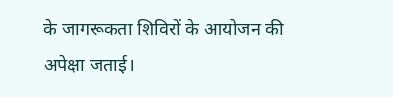के जागरूकता शिविरों के आयोजन की अपेक्षा जताई।